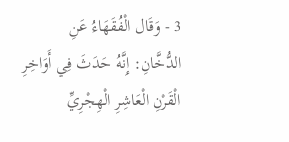3 - وَقَال الْفُقَهَاءُ عَنِ الدُّخَّانِ: إِنَّهُ حَدَثَ فِي أَوَاخِرِ الْقَرْنِ الْعَاشِرِ الْهِجْرِيِّ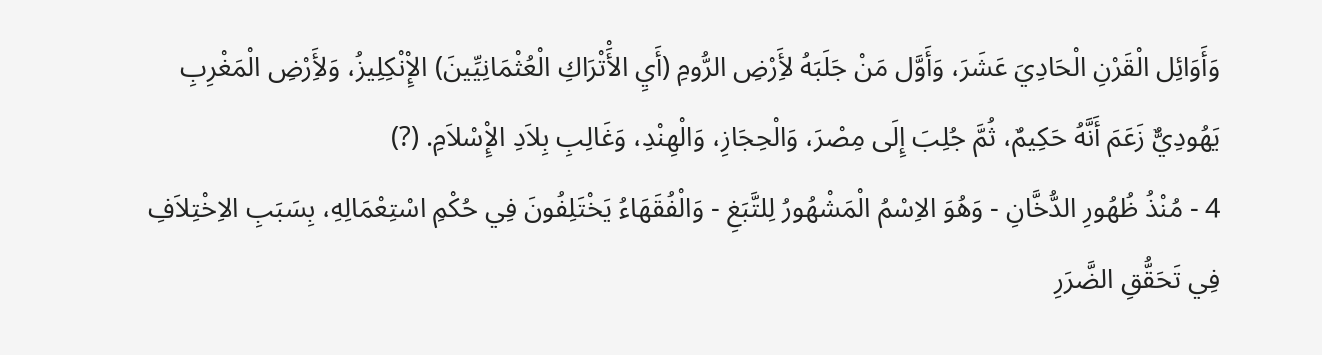وَأَوَائِل الْقَرْنِ الْحَادِيَ عَشَرَ، وَأَوَّل مَنْ جَلَبَهُ لأَِرْضِ الرُّومِ (أَيِ الأَْتْرَاكِ الْعُثْمَانِيِّينَ) الإِْنْكِلِيزُ، وَلأَِرْضِ الْمَغْرِبِ يَهُودِيٌّ زَعَمَ أَنَّهُ حَكِيمٌ، ثُمَّ جُلِبَ إِلَى مِصْرَ، وَالْحِجَازِ، وَالْهِنْدِ، وَغَالِبِ بِلاَدِ الإِْسْلاَمِ. (?)
4 - مُنْذُ ظُهُورِ الدُّخَّانِ - وَهُوَ الاِسْمُ الْمَشْهُورُ لِلتَّبَغِ - وَالْفُقَهَاءُ يَخْتَلِفُونَ فِي حُكْمِ اسْتِعْمَالِهِ، بِسَبَبِ الاِخْتِلاَفِ فِي تَحَقُّقِ الضَّرَرِ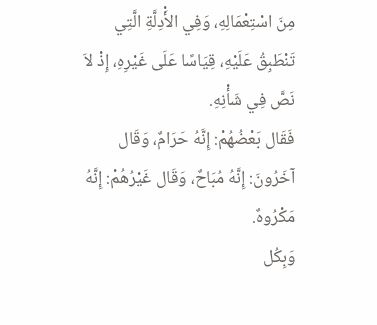مِنَ اسْتِعْمَالِهِ، وَفِي الأَْدِلَّةِ الَّتِي تَنْطَبِقُ عَلَيْهِ، قِيَاسًا عَلَى غَيْرِهِ، إِذْ لاَ نَصَّ فِي شَأْنِهِ.
فَقَال بَعْضُهُمْ: إِنَّهُ حَرَامٌ، وَقَال آخَرُونَ: إِنَّهُ مُبَاحٌ، وَقَال غَيْرُهُمْ: إِنَّهُ مَكْرُوهٌ.
وَبِكُل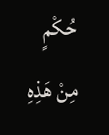حُكْمٍ مِنْ هَذِهِ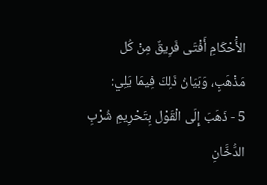الأَْحْكَامِ أَفْتَى فَرِيقٌ مِنْ كُل مَذْهَبٍ، وَبَيَانُ ذَلِكَ فِيمَا يَلِي:
5 - ذَهَبَ إِلَى الْقَوْل بِتَحْرِيمِ شُرْبِ الدُّخَّانِ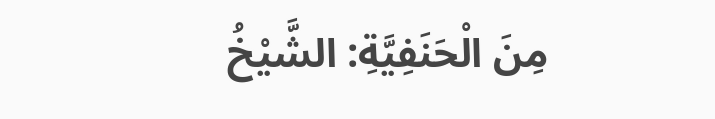مِنَ الْحَنَفِيَّةِ: الشَّيْخُ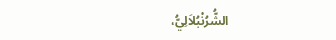الشُّرُنْبُلاَلِيُّ،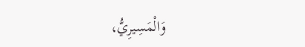وَالْمَسِيرِيُّ،